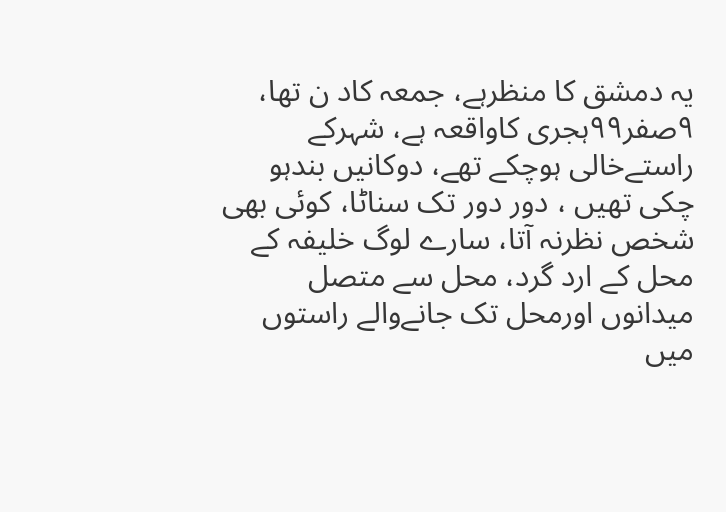یہ دمشق کا منظرہے، جمعہ کاد ن تھا، ۹صفر۹۹ہجری کاواقعہ ہے، شہرکے راستےخالی ہوچکے تھے، دوکانیں بندہو چکی تھیں ، دور دور تک سناٹا، کوئی بھی شخص نظرنہ آتا، سارے لوگ خلیفہ کے محل کے ارد گرد، محل سے متصل میدانوں اورمحل تک جانےوالے راستوں میں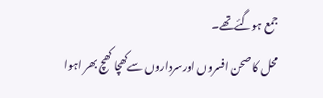جمع ہوگئےتھے۔
محل کا صحن افسروں اورسرداروں سےکھچا کھچ بھر اہوا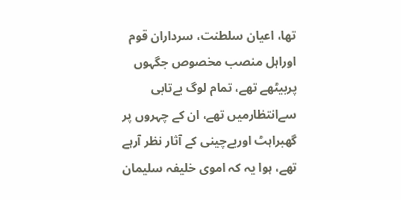تھا، اعیان سلطنت، سرداران قوم اوراہل منصب مخصوص جگہوں پربیٹھے تھے، تمام لوگ بےتابی سےانتظارمیں تھے، ان کے چہروں پر گھبراہٹ اوربےچینی کے آثار نظر آرہے تھے، ہوا یہ کہ اموی خلیفہ سلیمان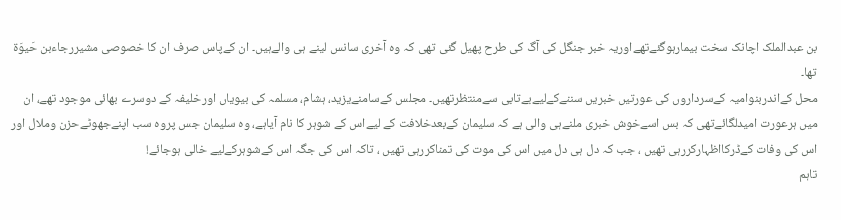بن عبدالملک اچانک سخت بیمارہوگئےتھےاوریہ خبر جنگل کی آگ کی طرح پھیل گئی تھی کہ وہ آخری سانس لینے ہی والےہیں۔ ان کےپاس صرف ان کا خصوصی مشیررجاءبن حَیوَۃ تھا۔
محل کےاندربنوامیہ کےسرداروں کی عورتیں خبریں سننےکےلیےبےتابی سےمنتظرتھیں۔ مجلس کےسامنےیزید، ہشام، مسلمہ کی بیویاں اورخلیفہ کے دوسرے بھائی موجود تھے، ان میں ہرعورت امیدلگائےتھی کہ بس اسےخوش خبری ملنےہی والی ہے کہ سلیمان کےبعدخلافت کے لیےاس کے شوہر کا نام آیاہے، وہ سلیمان جس پروہ سب اپنےجھوٹےحزن وملال اور اس کی وفات کےڈرکااظہارکررہی تھیں ، جب کہ دل ہی دل میں اس کی موت کی تمناکررہی تھیں ، تاکہ اس کی جگہ اس کےشوہرکےلیے خالی ہوجائے!
تاہم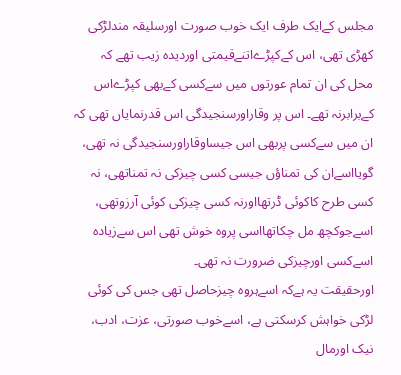مجلس کےایک طرف ایک خوب صورت اورسلیقہ مندلڑکی کھڑی تھی، اس کےکپڑےاتنےقیمتی اوردیدہ زیب تھے کہ محل کی ان تمام عورتوں میں سےکسی کےبھی کپڑےاس کےبرابرنہ تھے۔ اس پر وقاراورسنجیدگی اس قدرنمایاں تھی کہ ان میں سےکسی پربھی اس جیساوقاراورسنجیدگی نہ تھی، گویااسےان کی تمناؤں جیسی کسی چیزکی نہ تمناتھی، نہ کسی طرح کاکوئی ڈرتھااورنہ کسی چیزکی کوئی آرزوتھی، اسےجوکچھ مل چکاتھااسی پروہ خوش تھی اس سےزیادہ اسےکسی اورچیزکی ضرورت نہ تھی۔
اورحقیقت یہ ہےکہ اسےہروہ چیزحاصل تھی جس کی کوئی لڑکی خواہش کرسکتی ہے، اسےخوب صورتی، عزت، ادب، نیک اورمال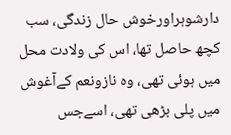دارشوہراورخوش حال زندگی، سب کچھ حاصل تھا، اس کی ولادت محل میں ہوئی تھی، وہ نازونعم کےآغوش میں پلی بڑھی تھی، اسےجس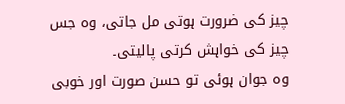چیز کی ضرورت ہوتی مل جاتی، وہ جس چیز کی خواہش کرتی پالیتی۔
وہ جوان ہوئی تو حسن صورت اور خوبی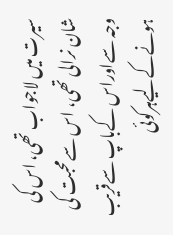سیرت میں لاجواب تھی، اس کی شان نرالی تھی، اس سےمحبت کی وجہ سےاوراس کےباپ سےقریب ہونےکےلیےہرکوئی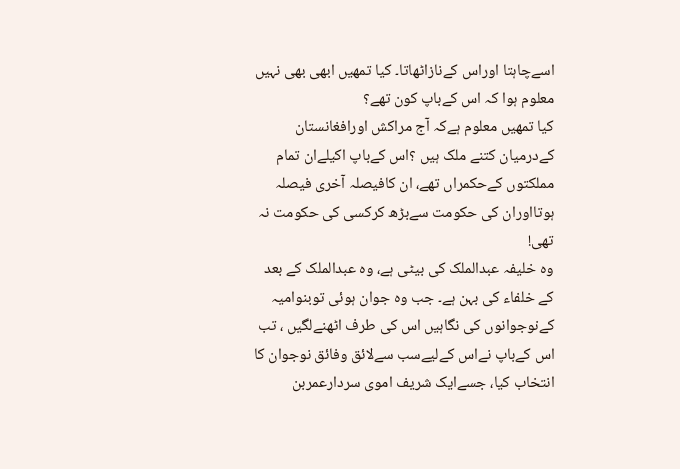اسےچاہتا اوراس کےنازاٹھاتا۔ کیا تمھیں ابھی بھی نہیں معلوم ہوا کہ اس کےباپ کون تھے؟
کیا تمھیں معلوم ہےکہ آج مراکش اورافغانستان کےدرمیان کتنے ملک ہیں ؟اس کےباپ اکیلےان تمام مملکتوں کےحکمراں تھے، ان کافیصلہ آخری فیصلہ ہوتااوران کی حکومت سےبڑھ کرکسی کی حکومت نہ تھی!
وہ خلیفہ عبدالملک کی بیٹی ہے، وہ عبدالملک کے بعد کے خلفاء کی بہن ہے۔ جب وہ جوان ہوئی توبنوامیہ کےنوجوانوں کی نگاہیں اس کی طرف اٹھنےلگیں ، تب اس کےباپ نےاس کےلیےسب سےلائق وفائق نوجوان کا انتخاب کیا، جسےایک شریف اموی سردارعمربن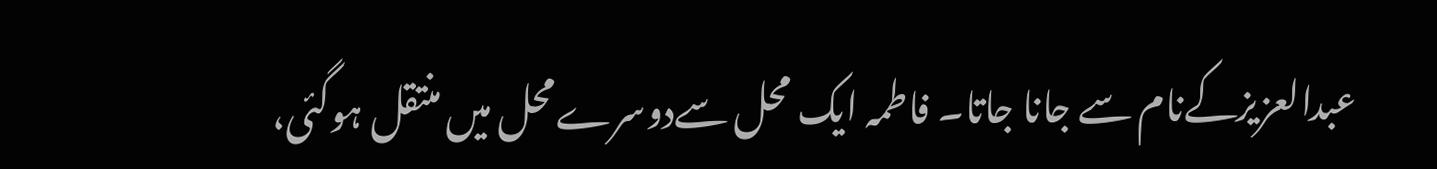عبدالعزیزکےنام سے جانا جاتا۔ فاطمہ ایک محل سےدوسرےمحل میں منتقل ہوگئی،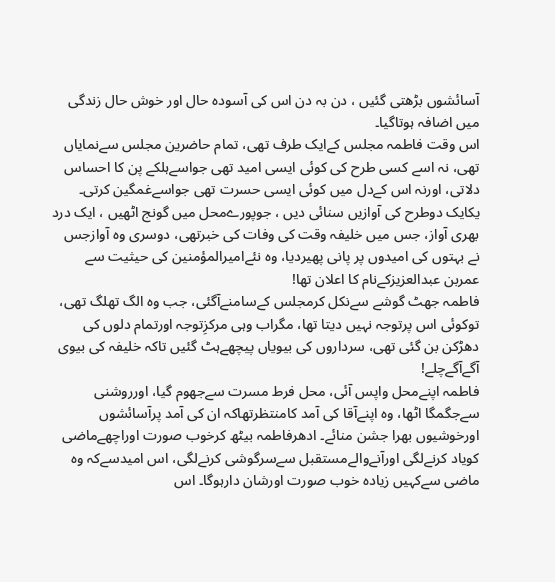آسائشوں بڑھتی گئیں ، دن بہ دن اس کی آسودہ حال اور خوش حال زندگی میں اضافہ ہوتاگیا۔
اس وقت فاطمہ مجلس کےایک طرف تھی، تمام حاضرین مجلس سےنمایاں تھی، نہ اسے کسی طرح کی کوئی ایسی امید تھی جواسےہلکے پن کا احساس دلاتی، اورنہ اس کےدل میں کوئی ایسی حسرت تھی جواسےغمگین کرتی۔
یکایک دوطرح کی آوازیں سنائی دیں ، جوپورےمحل میں گونج اٹھیں ، ایک درد بھری آواز، جس میں خلیفہ وقت کی وفات کی خبرتھی، دوسری وہ آوازجس نے بہتوں کی امیدوں پر پانی پھیردیا، وہ نئےامیرالمؤمنین کی حیثیت سے عمربن عبدالعزیزکےنام کا اعلان تھا!
فاطمہ جھٹ گوشے سےنکل کرمجلس کےسامنےآگئی، جب وہ الگ تھلگ تھی، توکوئی اس پرتوجہ نہیں دیتا تھا، مگراب وہی مرکزِتوجہ اورتمام دلوں کی دھڑکن بن گئی تھی، سرداروں کی بیویاں پیچھےہٹ گئیں تاکہ خلیفہ کی بیوی آگےآگےچلے!
فاطمہ اپنےمحل واپس آئی، محل فرط مسرت سےجھوم گیا، اورروشنی سےجگمگا اٹھا، وہ اپنےآقا کی آمد کامنتظرتھاکہ ان کی آمد پرآسائشوں اورخوشیوں بھرا جشن منائے۔ ادھرفاطمہ بیٹھ کرخوب صورت اوراچھےماضی کویاد کرنےلگی اورآنےوالےمستقبل سےسرگوشی کرنےلگی، اس امیدسےکہ وہ ماضی سےکہیں زیادہ خوب صورت اورشان دارہوگا۔ اس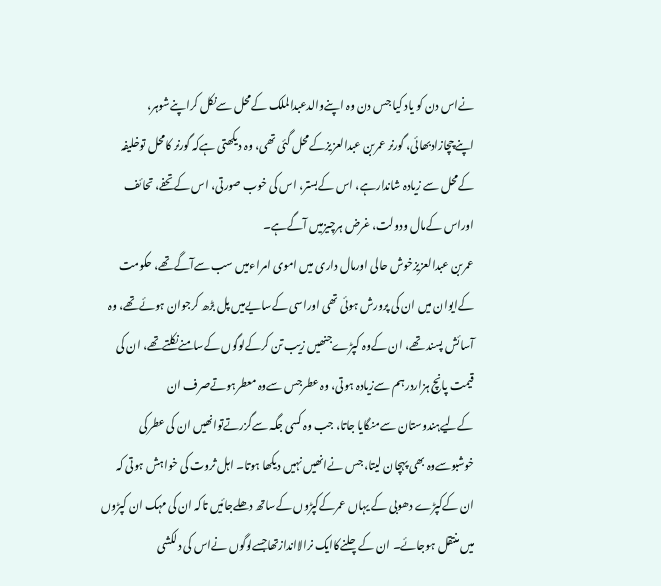نےاس دن کو یاد کیا جس دن وہ اپنےوالدعبدالملک کےمحل سےنکل کراپنےشوہر، اپنےچچازادبھائی، گورنر عمربن عبدالعزیزکےمحل گئی تھی، وہ دیکھتی ہےکہ گورنر کامحل توخلیفہ کےمحل سے زیادہ شاندارہے، اس کےبستر، اس کی خوب صورتی، اس کےتحفے، تحائف اوراس کےمال ودولت، غرض ہرچیزمیں آگےہے۔
عمربن عبدالعزیزخوش حالی اورمال داری میں اموی امراءمیں سب سےآگےتھے، حکومت کےایوان میں ان کی پرورش ہوئی تھی اوراسی کےسایےمیں پل بڑھ کرجوان ہوئےتھے، وہ آسائش پسند تھے، ان کےوہ کپڑےجنھیں زیب تن کرکےلوگوں کےسامنےنکلتےتھے، ان کی قیمت پانچ ہزاردرہم سےزیادہ ہوتی، وہ عطرجس سےوہ معطرہوتےصرف ان کےلیےہندوستان سےمنگایا جاتا، جب وہ کسی جگہ سےگزرتےتوانھیں ان کی عطرکی خوشبوسےوہ بھی پہچان لیتا، جس نےانھیں نہیں دیکھا ہوتا۔ اہل ثروت کی خواہش ہوتی کہ ان کےکپڑے دھوبی کے یہاں عمرکےکپڑوں کےساتھ دھلےجائیں تاکہ ان کی مہک ان کپڑوں میں منتقل ہوجائے۔ ان کےچلنےکاایک نرالااندازتھاجسےلوگوں نےاس کی دلکشی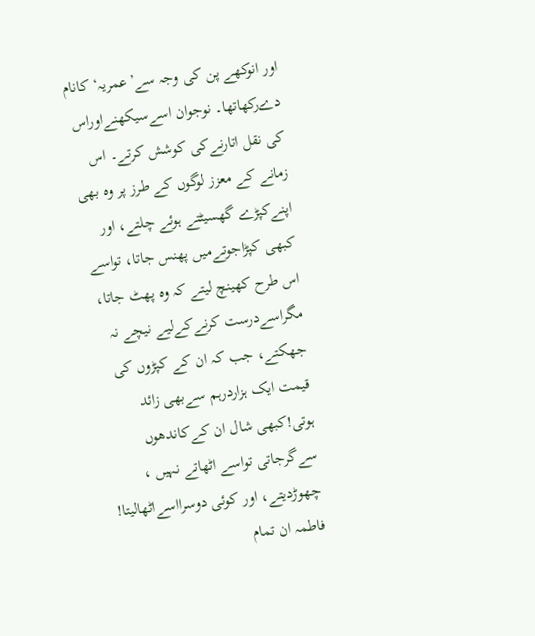اور انوکھے پن کی وجہ سے’عمریہ‘کانام دےرکھاتھا۔ نوجوان اسےسیکھنےاوراس کی نقل اتارنےکی کوشش کرتے۔ اس زمانے کے معزز لوگوں کے طرز پر وہ بھی اپنےکپڑے گھسیٹتے ہوئے چلتے، اور کبھی کپڑاجوتےمیں پھنس جاتا، تواسے اس طرح کھینچ لیتے کہ وہ پھٹ جاتا، مگراسےدرست کرنےکےلیے نیچے نہ جھکتے، جب کہ ان کے کپڑوں کی قیمت ایک ہزاردرہم سےبھی زائد ہوتی!کبھی شال ان کےکاندھوں سےگرجاتی تواسے اٹھاتے نہیں ، چھوڑدیتے، اور کوئی دوسرااسےاٹھالیتا!
فاطمہ ان تمام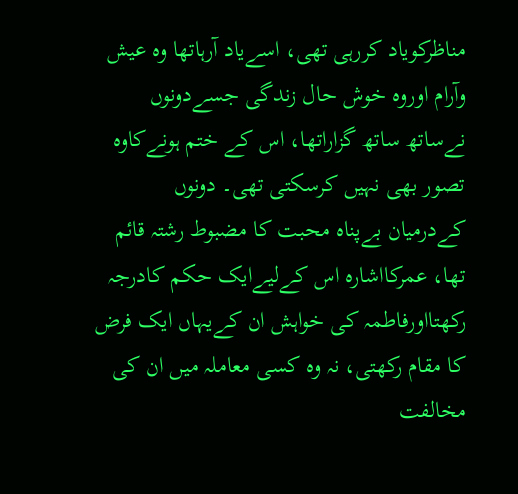مناظرکویاد کررہی تھی، اسےیاد آرہاتھا وہ عیش وآرام اوروہ خوش حال زندگی جسےدونوں نےساتھ ساتھ گزاراتھا، اس کے ختم ہونےکاوہ تصور بھی نہیں کرسکتی تھی۔ دونوں کےدرمیان بےپناہ محبت کا مضبوط رشتہ قائم تھا، عمرکااشارہ اس کےلیےایک حکم کادرجہ رکھتااورفاطمہ کی خواہش ان کےیہاں ایک فرض کا مقام رکھتی، نہ وہ کسی معاملہ میں ان کی مخالفت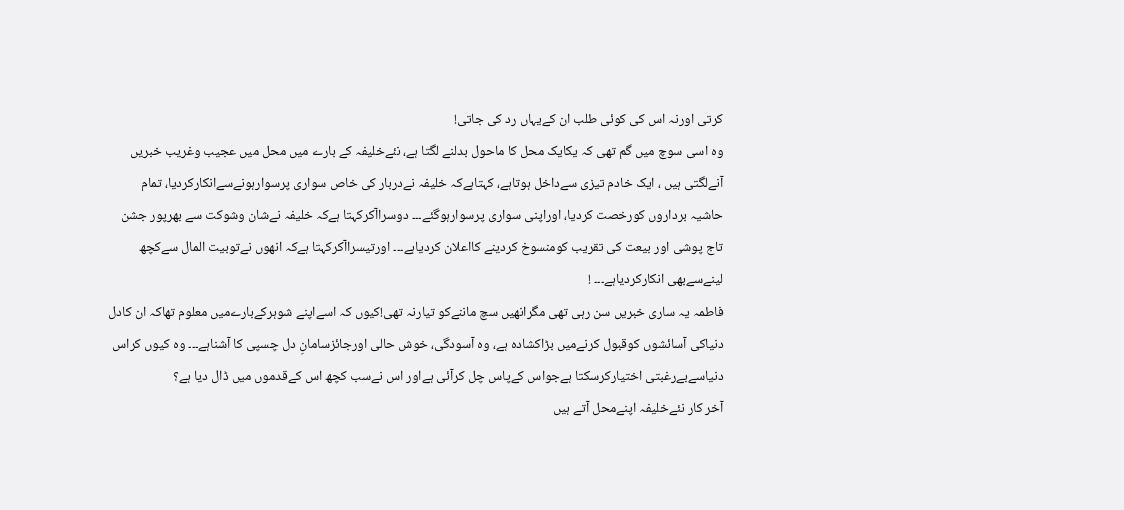کرتی اورنہ اس کی کوئی طلب ان کےیہاں رد کی جاتی!
وہ اسی سوچ میں گم تھی کہ یکایک محل کا ماحول بدلنے لگتا ہے، نئےخلیفہ کے بارے میں محل میں عجیب وغریب خبریں آنےلگتی ہیں ، ایک خادم تیزی سےداخل ہوتاہے، کہتاہےکہ خلیفہ نےدربار کی خاص سواری پرسوارہونےسےانکارکردیا، تمام حاشیہ برداروں کورخصت کردیا، اوراپنی سواری پرسوارہوگئے۔۔۔ دوسراآکرکہتا ہےکہ خلیفہ نےشان وشوکت سے بھرپور جشن تاج پوشی اور بیعت کی تقریب کومنسوخ کردینے کااعلان کردیاہے۔۔۔ اورتیسراآکرکہتا ہےکہ انھوں نےتوبیت المال سےکچھ لینےسےبھی انکارکردیاہے۔۔۔ !
فاطمہ یہ ساری خبریں سن رہی تھی مگرانھیں سچ ماننےکو تیارنہ تھی!کیوں کہ اسےاپنے شوہرکےبارےمیں معلوم تھاکہ ان کادل دنیاکی آسائشوں کوقبول کرنےمیں بڑاکشادہ ہے، وہ آسودگی، خوش حالی اورجائزسامانِ دل چسپی کا آشناہے۔۔۔ وہ کیوں کراس دنیاسےبےرغبتی اختیارکرسکتا ہےجواس کےپاس چل کرآئی ہےاور اس نےسب کچھ اس کےقدموں میں ڈال دیا ہے؟
آخر کار نئےخلیفہ اپنےمحل آتے ہیں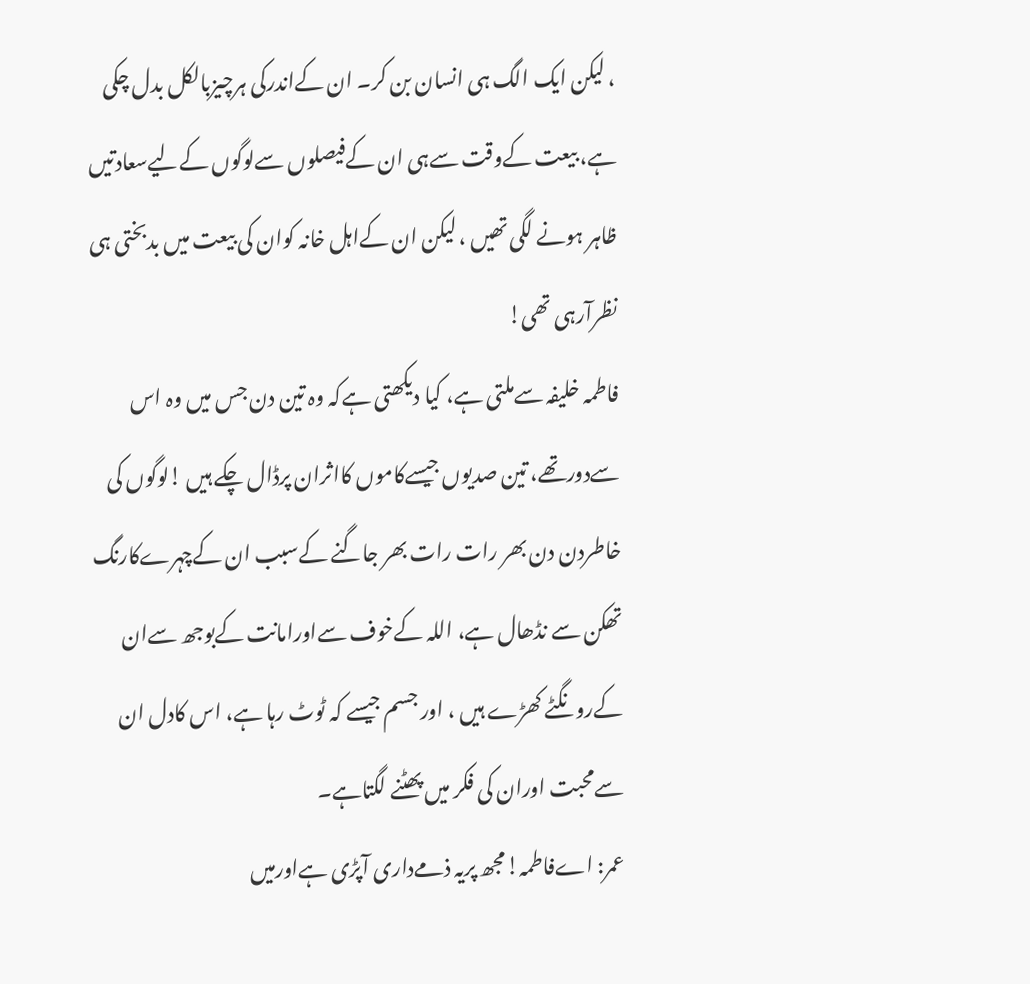، لیکن ایک الگ ہی انسان بن کر۔ ان کےاندرکی ہرچیزبالکل بدل چکی ہے، بیعت کےوقت سےہی ان کےفیصلوں سےلوگوں کےلیےسعادتیں ظاہر ہونے لگی تھیں ، لیکن ان کےاہل خانہ کوان کی بیعت میں بدبختی ہی نظرآرہی تھی!
فاطمہ خلیفہ سےملتی ہے، کیا دیکھتی ہےکہ وہ تین دن جس میں وہ اس سےدورتھے، تین صدیوں جیسےکاموں کااثران پرڈال چکے ہیں !لوگوں کی خاطردن دن بھر رات رات بھر جاگنے کےسبب ان کےچہرےکارنگ تھکن سے نڈھال ہے، اللہ کےخوف سےاورامانت کےبوجھ سےان کےرونگٹے کھڑے ہیں ، اور جسم جیسے کہ ٹوٹ رہا ہے، اس کادل ان سےمحبت اوران کی فکر میں پھٹنے لگتاہے۔
عمر: اےفاطمہ!مجھ پریہ ذمےداری آپڑی ہےاورمیں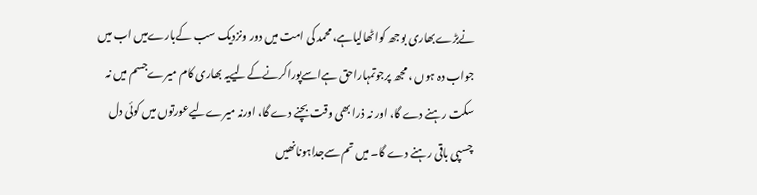نےبڑےبھاری بوجھ کواٹھالیاہے، محمد کی امت میں دور ونزدیک سب کےبارےمیں اب میں جواب دہ ہوں ، مجھ پرجوتمہاراحق ہےاسےپوراکرنےکےلیےیہ بھاری کام میرےجسم میں نہ سکت رہنے دے گا، اور نہ ذرا بھی وقت بچنے دے گا، اورنہ میرےلیےعورتوں میں کوئی دل چسپی باقی رہنے دے گا۔ میں تم سےجداہونانھیں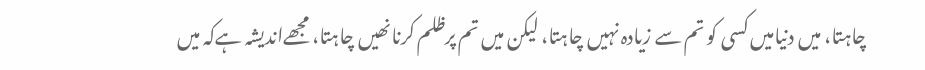چاہتا، میں دنیامیں کسی کو تم سے زیادہ نہیں چاہتا، لیکن میں تم پرظلم کرنانھیں چاہتا، مجھےاندیشہ ہےکہ میں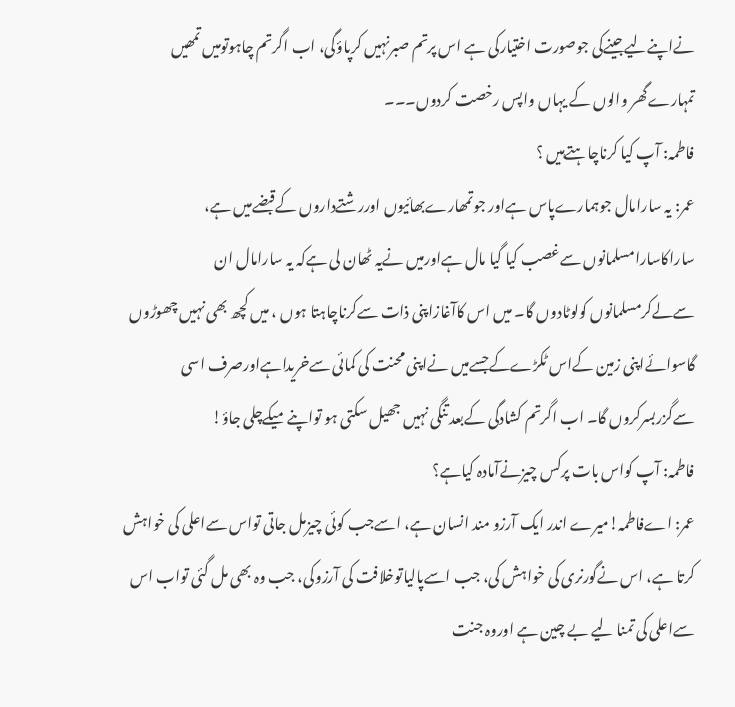نےاپنےلیےجینےکی جوصورت اختیارکی ہے اس پرتم صبرنہیں کرپاؤگی، اب اگرتم چاہوتومیں تمھیں تمہارےگھر والوں کے یہاں واپس رخصت کردوں۔۔۔
فاطمہ: آپ کیا کرناچاہتےہیں ؟
عمر: یہ سارامال جوہمارےپاس ہےاور جوتمھارےبھائیوں اوررشتےداروں کےقبضےمیں ہے، ساراکاسارامسلمانوں سےغصب کیا گیا مال ہےاورمیں نےیہ ٹھان لی ہےکہ یہ سارامال ان سےلےکرمسلمانوں کولوٹادوں گا۔ میں اس کاآغازاپنی ذات سےکرناچاہتا ہوں ، میں کچھ بھی نہیں چھوڑوں گاسوائےاپنی زمین کےاس ٹکڑےکےجسےمیں نےاپنی محنت کی کمائی سےخریداہےاورصرف اسی سےگزربسرکروں گا۔ اب اگرتم کشادگی کےبعد تنگی نہیں جھیل سکتی ہو تواپنےمیکےچلی جاؤ!
فاطمہ: آپ کواس بات پرکس چیزنےآمادہ کیاہے؟
عمر: اےفاطمہ!میرے اندر ایک آرزو مند انسان ہے، اسےجب کوئی چیزمل جاتی تواس سےاعلی کی خواہش کرتا ہے، اس نےگورنری کی خواہش کی، جب اسےپالیاتوخلافت کی آرزوکی، جب وہ بھی مل گئی تواب اس سےاعلی کی تمنا لیے بے چین ہے اوروہ جنت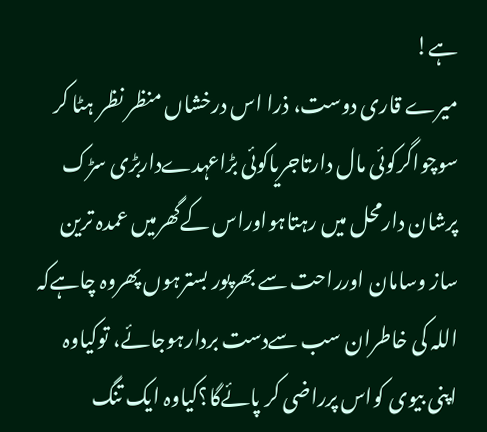ہے!
میرے قاری دوست، ذرا اس درخشاں منظر نظر ہٹا کر سوچواگرکوئی مال دارتاجریاکوئی بڑاعہدےداربڑی سڑک پرشان دارمحل میں رہتاہواوراس کےگھرمیں عمدہ ترین ساز وسامان اورراحت سے بھرپور بسترہوں پھروہ چاہےکہ اللہ کی خاطران سب سےدست بردارہوجائے، توکیاوہ اپنی بیوی کواس پرراضی کر پائےگا؟کیاوہ ایک تنگ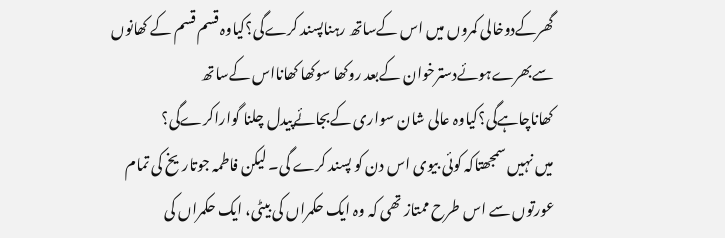گھرکےدوخالی کمروں میں اس کےساتھ رہناپسند کرےگی؟کیاوہ قسم قسم کے کھانوں سےبھرےہوئےدسترخوان کےبعد روکھا سوکھا کھانااس کےساتھ کھاناچاہےگی؟کیاوہ عالی شان سواری کےبجائےپیدل چلنا گواراکرےگی؟
میں نہیں سمجھتاکہ کوئی بیوی اس دن کو پسند کرے گی۔ لیکن فاطمہ جوتاریخ کی تمام عورتوں سے اس طرح ممتاز تھی کہ وہ ایک حکمراں کی بیٹی، ایک حکمراں کی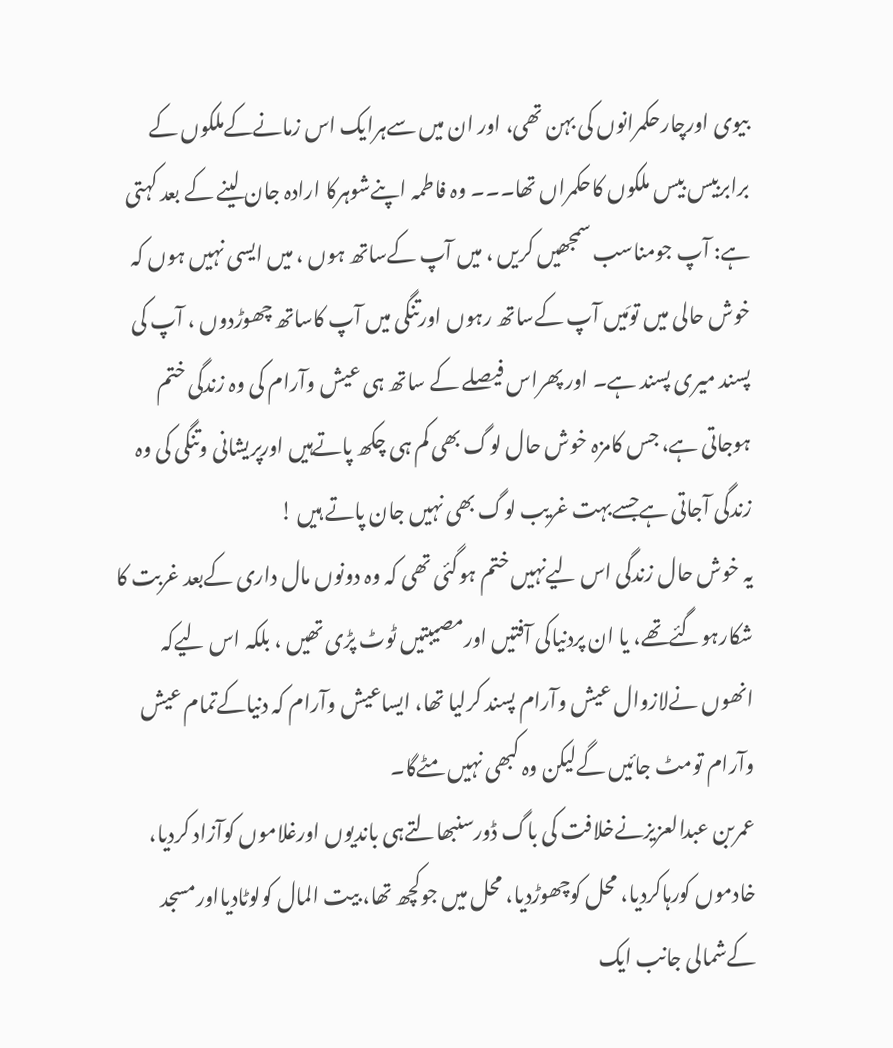بیوی اورچارحکمرانوں کی بہن تھی، اور ان میں سےہرایک اس زمانےکےملکوں کے برابربیس بیس ملکوں کاحکمراں تھا۔۔۔ وہ فاطمہ اپنےشوہرکا ارادہ جان لینے کے بعد کہتی ہے: آپ جومناسب سمجھیں کریں ، میں آپ کےساتھ ہوں ، میں ایسی نہیں ہوں کہ خوش حالی میں تومَیں آپ کےساتھ رہوں اورتنگی میں آپ کاساتھ چھوڑدوں ، آپ کی پسند میری پسند ہے۔ اور پھراس فیصلے کے ساتھ ہی عیش وآرام کی وہ زندگی ختم ہوجاتی ہے، جس کامزہ خوش حال لوگ بھی کم ہی چکھ پاتےہیں اورپریشانی وتنگی کی وہ زندگی آجاتی ہےجسےبہت غریب لوگ بھی نہیں جان پاتے ہیں !
یہ خوش حال زندگی اس لیےنہیں ختم ہوگئی تھی کہ وہ دونوں مال داری کےبعد غربت کا شکارہوگئےتھے، یا ان پردنیاکی آفتیں اورمصیبتیں ٹوٹ پڑی تھیں ، بلکہ اس لیےکہ انھوں نےلازوال عیش وآرام پسند کرلیا تھا، ایساعیش وآرام کہ دنیاکےتمام عیش وآرام تومٹ جائیں گےلیکن وہ کبھی نہیں مٹےگا۔
عمربن عبدالعزیزنےخلافت کی باگ ڈورسنبھالتےہی باندیوں اورغلاموں کوآزاد کردیا، خادموں کورہاکردیا، محل کوچھوڑدیا، محل میں جوکچھ تھا، بیت المال کولوٹادیااورمسجد کےشمالی جانب ایک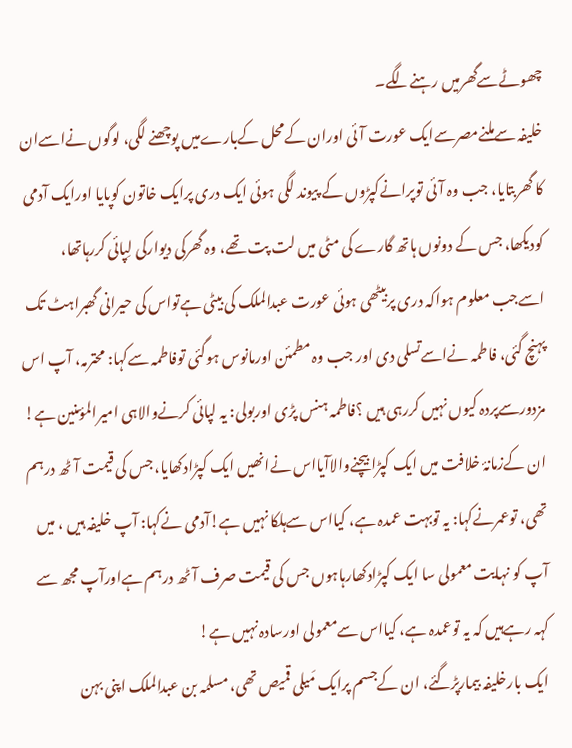چھوٹےسےگھرمیں رہنےلگے۔
خلیفہ سےملنےمصرسےایک عورت آئی اوران کےمحل کےبارےمیں پوچھنے لگی، لوگوں نےاسےان کا گھربتایا، جب وہ آئی توپرانےکپڑوں کے پیوند لگی ہوئی ایک دری پرایک خاتون کوپایا اورایک آدمی کودیکھا، جس کے دونوں ہاتھ گارے کی مٹی میں لت پت تھے، وہ گھرکی دیوارکی لِپائی کررہاتھا، اسےجب معلوم ہواکہ دری پربیٹھی ہوئی عورت عبدالملک کی بیٹی ہےتواس کی حیرانی گھبراہٹ تک پہنچ گئی، فاطمہ نےاسےتسلی دی اور جب وہ مطمئن اورمانوس ہوگئی توفاطمہ سےکہا: محترمہ، آپ اس مزدورسےپردہ کیوں نہیں کررہی ہیں ؟فاطمہ ہنس پڑی اوربولی: یہ لپائی کرنےوالاہی امیرالمؤمنین ہے!
ان کےزمانۂ خلافت میں ایک کپڑابیچنےوالاآیااس نےانھیں ایک کپڑادکھایا، جس کی قیمت آٹھ درہم تھی، توعمرنےکہا: یہ توبہت عمدہ ہے، کیااس سےہلکا نہیں ہے!آدمی نےکہا: آپ خلیفہ ہیں ، میں آپ کو نہایت معمولی سا ایک کپڑادکھارہاہوں جس کی قیمت صرف آٹھ درہم ہےاورآپ مجھ سے کہہ رہےہیں کہ یہ توعمدہ ہے، کیااس سےمعمولی اورسادہ نہیں ہے!
ایک بارخلیفہ بیمارپڑگئے، ان کےجسم پرایک مَیلی قمیص تھی، مسلمہ بن عبدالملک اپنی بہن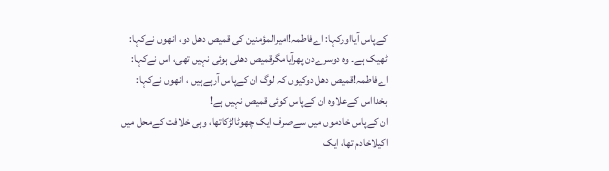کےپاس آیااورکہا: اےفاطمہ!امیرالمؤمنین کی قمیص دھل دو، انھوں نےکہا: ٹھیک ہے۔ وہ دوسرےدن پھرآیامگرقمیص دھلی ہوئی نہیں تھی، اس نےکہا: اےفاطمہ!قمیص دھل دوکیوں کہ لوگ ان کےپاس آرہےہیں ، انھوں نےکہا: بخدااس کےعلاوہ ان کےپاس کوئی قمیص نہیں ہے!
ان کےپاس خادموں میں سےصرف ایک چھوٹالڑکاتھا، وہی خلافت کےمحل میں اکیلاخادم تھا، ایک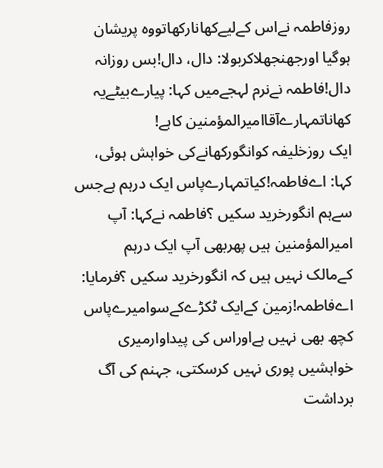روزفاطمہ نےاس کےلیےکھانارکھاتووہ پریشان ہوگیا اورجھنجھلاکربولا: دال، دال!بس روزانہ دال!فاطمہ نےنرم لہجےمیں کہا: پیارےبیٹےیہ کھاناتمہارےآقاامیرالمؤمنین کاہے!
ایک روزخلیفہ کوانگورکھانےکی خواہش ہوئی، کہا: اےفاطمہ!کیاتمہارےپاس ایک درہم ہےجس سےہم انگورخرید سکیں ؟فاطمہ نےکہا: آپ امیرالمؤمنین ہیں پھربھی آپ ایک درہم کےمالک نہیں ہیں کہ انگورخرید سکیں ؟فرمایا: اےفاطمہ!زمین کےایک ٹکڑےکےسوامیرےپاس کچھ بھی نہیں ہےاوراس کی پیداوارمیری خواہشیں پوری نہیں کرسکتی، جہنم کی آگ برداشت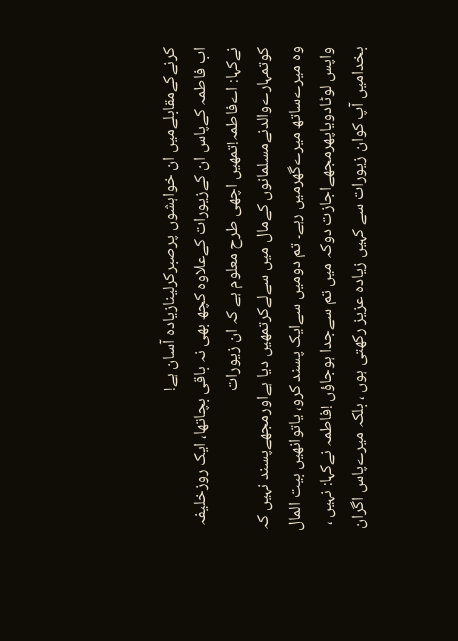کرنےکےمقابلےمیں ان خواہشوں پرصبرکرلینازیادہ آسان ہے!
اب فاطمہ کےپاس ان کےزیورات کےعلاوہ کچھ بھی نہ باقی بچاتھا، ایک روزخلیفہ نےکہا: اےفاطمہ!تمھیں اچھی طرح معلوم ہے کہ ان زیورات کوتمہارےوالدنےمسلمانوں کےمال میں سےلےکرتمھیں دیا ہےاورمجھےپسند نہیں کہ وہ میرےساتھ میرےگھرمیں رہے۔ تم دومیں سےایک پسند کرو، یاتوانھیں بیت المال واپس لوٹادویاپھرمجھےاجازت دوکہ میں تم سےجدا ہوجاؤں !فاطمہ نےکہا: نہیں ، بخدامیں آپ کوان زیورات سے کہیں زیادہ عزیز رکھتی ہوں ، بلکہ میرےپاس اگران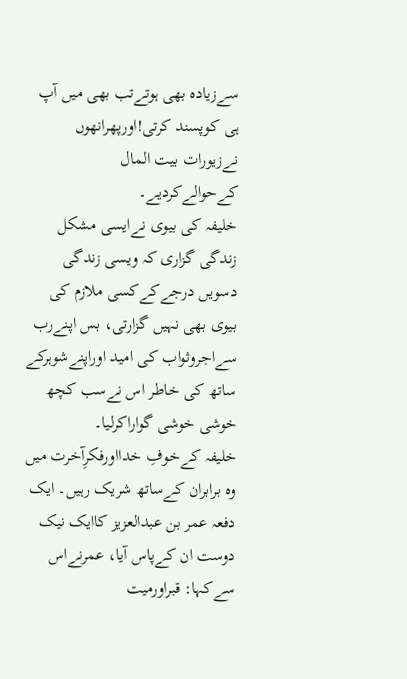سےزیادہ بھی ہوتےتب بھی میں آپ ہی کوپسند کرتی!اورپھرانھوں نےزیورات بیت المال کےحوالےکردیے۔
خلیفہ کی بیوی نےایسی مشکل زندگی گزاری کہ ویسی زندگی دسویں درجےکےکسی ملازم کی بیوی بھی نہیں گزارتی، بس اپنےرب سےاجروثواب کی امید اوراپنےشوہرکے ساتھ کی خاطر اس نےسب کچھ خوشی خوشی گواراکرلیا۔
خلیفہ کےخوفِ خدااورفکرِآخرت میں وہ برابران کےساتھ شریک رہیں۔ ایک دفعہ عمر بن عبدالعزیز کاایک نیک دوست ان کےپاس آیا، عمرنےاس سےکہا: قبراورمیت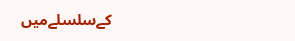کےسلسلےمیں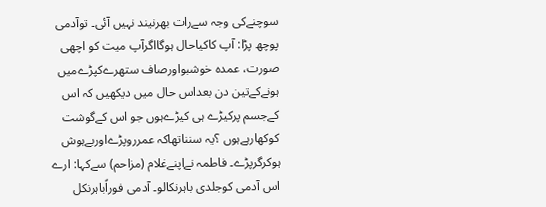سوچنےکی وجہ سےرات بھرنیند نہیں آئی۔ توآدمی پوچھ پڑا: آپ کاکیاحال ہوگااگرآپ میت کو اچھی صورت، عمدہ خوشبواورصاف ستھرےکپڑےمیں ہونےکےتین دن بعداس حال میں دیکھیں کہ اس کےجسم پرکیڑے ہی کیڑےہوں جو اس کےگوشت کوکھارہےہوں ؟یہ سنناتھاکہ عمرروپڑےاوربےہوش ہوکرگرپڑے۔ فاطمہ نےاپنےغلام (مزاحم) سےکہا: ارے اس آدمی کوجلدی باہرنکالو۔ آدمی فوراًباہرنکل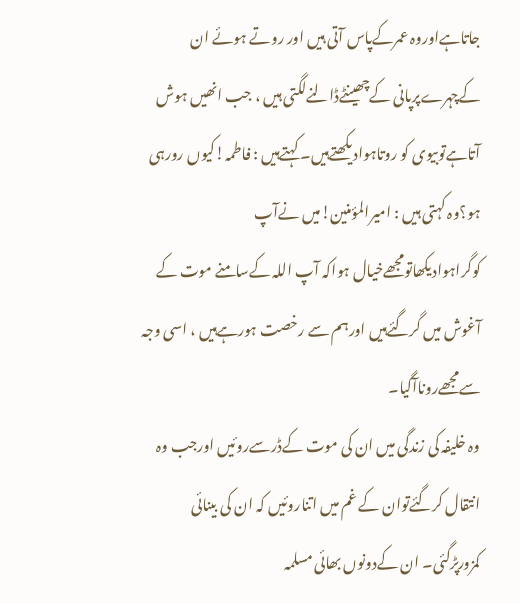جاتاہےاوروہ عمرکےپاس آتی ہیں اور روتے ہوئے ان کےچہرےپرپانی کےچھینٹےڈالنےلگتی ہیں ، جب انھیں ہوش آتاہےتوبیوی کو روتاہوادیکھتےہیں۔ کہتےہیں : فاطمہ!کیوں رورہی ہو؟وہ کہتی ہیں : امیرالمؤمنین!میں نےآپ کوگراہوادیکھاتومجھےخیال ہواکہ آپ اللہ کےسامنے موت کے آغوش میں گرگئےہیں اورہم سے رخصت ہورہےہیں ، اسی وجہ سےمجھےروناآگیا۔
وہ خلیفہ کی زندگی میں ان کی موت کےڈرسےروئیں اورجب وہ انتقال کرگئےتوان کے غم میں اتناروئیں کہ ان کی بینائی کمزورپڑگئی۔ ان کےدونوں بھائی مسلمہ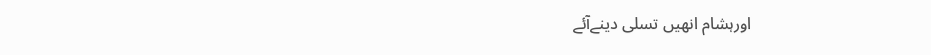اورہشام انھیں تسلی دینےآئے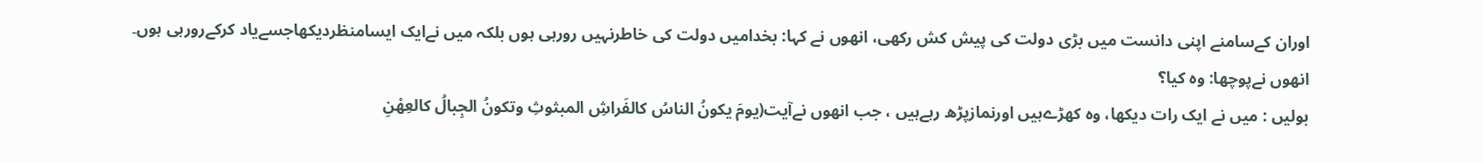اوران کےسامنے اپنی دانست میں بڑی دولت کی پیش کش رکھی، انھوں نے کہا: بخدامیں دولت کی خاطرنہیں رورہی ہوں بلکہ میں نےایک ایسامنظردیکھاجسےیاد کرکےرورہی ہوں۔
انھوں نےپوچھا: وہ کیا؟
بولیں : میں نے ایک رات دیکھا، وہ کھڑےہیں اورنمازپڑھ رہےہیں ، جب انھوں نےآیت(یومَ یكونُ الناسُ كالفَراشِ المبثوثِ وتكونُ الجِبالُ كالعِهْنِ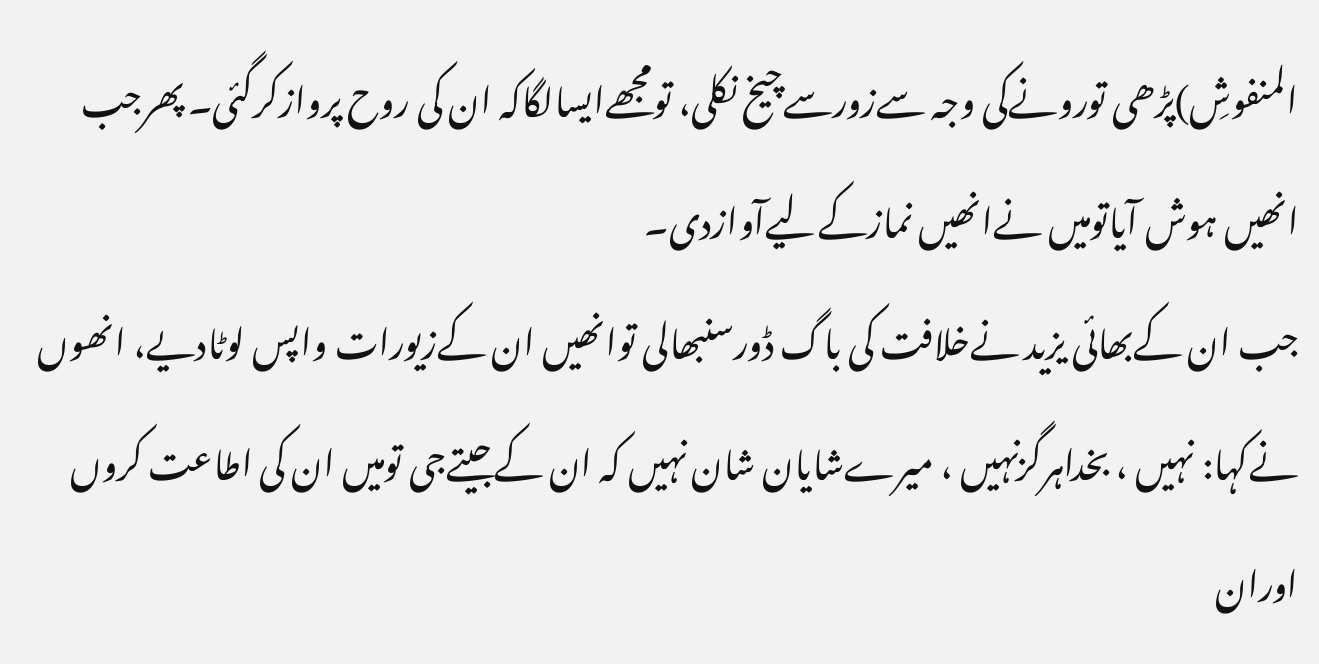المنفوشِ)پڑھی تورونےکی وجہ سےزورسےچیخ نکلی، تومجھےایسالگاکہ ان کی روح پروازکرگئی۔ پھرجب انھیں ہوش آیاتومیں نےانھیں نمازکےلیےآوازدی۔
جب ان کےبھائی یزید نےخلافت کی باگ ڈورسنبھالی توانھیں ان کےزیورات واپس لوٹادیے، انھوں نےکہا: نہیں ، بخداہرگزنہیں ، میرےشایان شان نہیں کہ ان کےجیتےجی تومیں ان کی اطاعت کروں اوران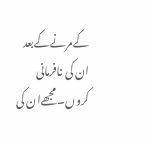کےمرنےکےبعد ان کی نافرمانی کروں۔ مجھےان کی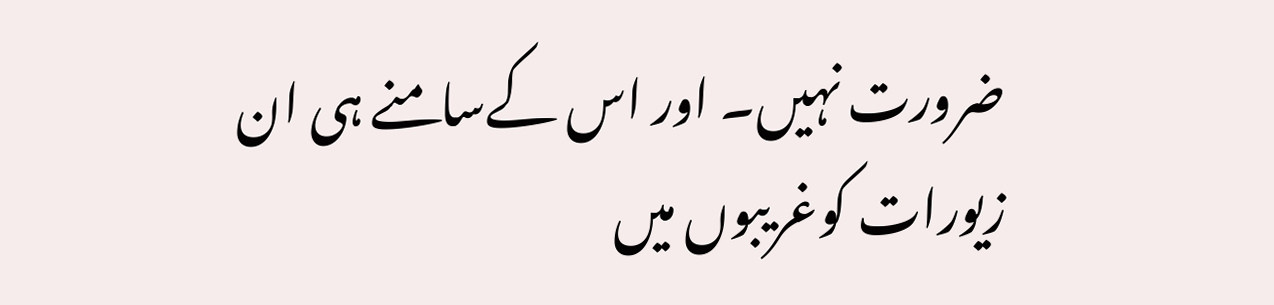ضرورت نہیں۔ اور اس کےسامنے ہی ان زیورات کوغریبوں میں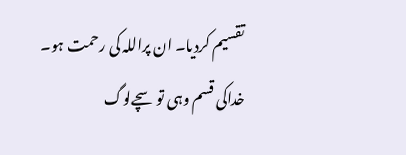تقسیم کردیا۔ ان پراللہ کی رحمت ہو۔ خداکی قسم وہی توسچےلوگ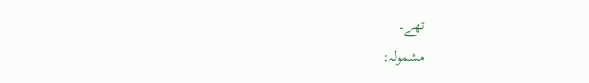تھے۔
مشمولہ: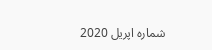شمارہ اپریل 2020